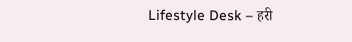Lifestyle Desk – हरी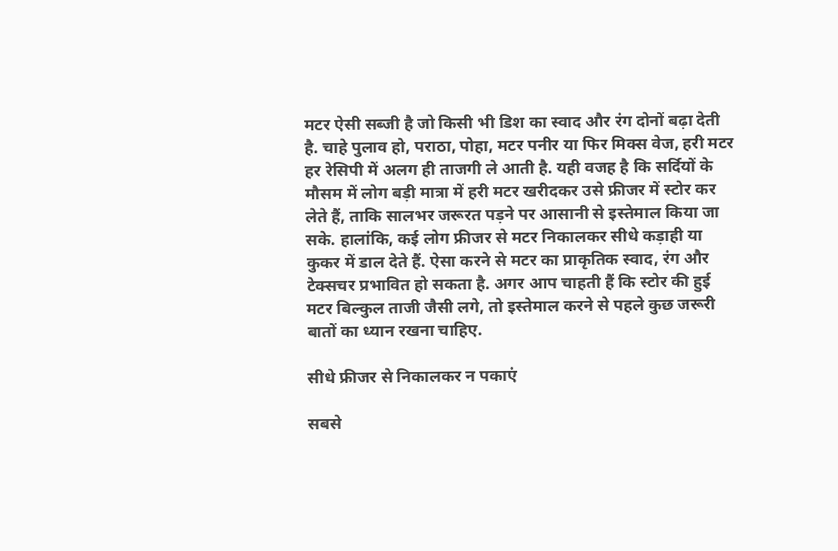मटर ऐसी सब्जी है जो किसी भी डिश का स्वाद और रंग दोनों बढ़ा देती है. चाहे पुलाव हो, पराठा, पोहा, मटर पनीर या फिर मिक्स वेज, हरी मटर हर रेसिपी में अलग ही ताजगी ले आती है. यही वजह है कि सर्दियों के मौसम में लोग बड़ी मात्रा में हरी मटर खरीदकर उसे फ्रीजर में स्टोर कर लेते हैं, ताकि सालभर जरूरत पड़ने पर आसानी से इस्तेमाल किया जा सके. हालांकि, कई लोग फ्रीजर से मटर निकालकर सीधे कड़ाही या कुकर में डाल देते हैं. ऐसा करने से मटर का प्राकृतिक स्वाद, रंग और टेक्सचर प्रभावित हो सकता है. अगर आप चाहती हैं कि स्टोर की हुई मटर बिल्कुल ताजी जैसी लगे, तो इस्तेमाल करने से पहले कुछ जरूरी बातों का ध्यान रखना चाहिए.

सीधे फ्रीजर से निकालकर न पकाएं

सबसे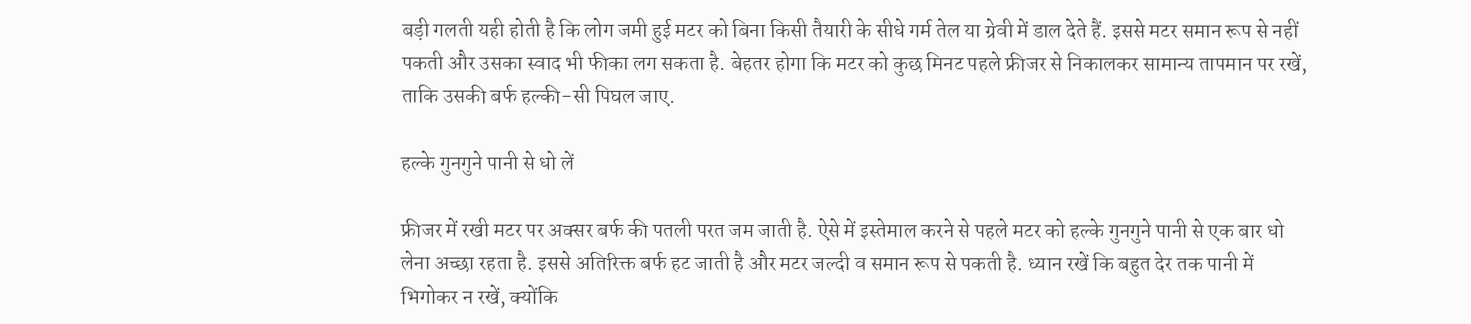बड़ी गलती यही होती है कि लोग जमी हुई मटर को बिना किसी तैयारी के सीधे गर्म तेल या ग्रेवी में डाल देते हैं. इससे मटर समान रूप से नहीं पकती और उसका स्वाद भी फीका लग सकता है. बेहतर होगा कि मटर को कुछ मिनट पहले फ्रीजर से निकालकर सामान्य तापमान पर रखें, ताकि उसकी बर्फ हल्की-सी पिघल जाए.

हल्के गुनगुने पानी से धो लें

फ्रीजर में रखी मटर पर अक्सर बर्फ की पतली परत जम जाती है. ऐसे में इस्तेमाल करने से पहले मटर को हल्के गुनगुने पानी से एक बार धो लेना अच्छा रहता है. इससे अतिरिक्त बर्फ हट जाती है और मटर जल्दी व समान रूप से पकती है. ध्यान रखें कि बहुत देर तक पानी में भिगोकर न रखें, क्योंकि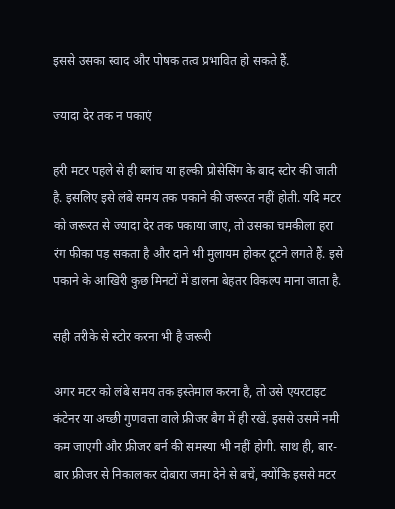इससे उसका स्वाद और पोषक तत्व प्रभावित हो सकते हैं.

ज्यादा देर तक न पकाएं

हरी मटर पहले से ही ब्लांच या हल्की प्रोसेसिंग के बाद स्टोर की जाती है. इसलिए इसे लंबे समय तक पकाने की जरूरत नहीं होती. यदि मटर को जरूरत से ज्यादा देर तक पकाया जाए, तो उसका चमकीला हरा रंग फीका पड़ सकता है और दाने भी मुलायम होकर टूटने लगते हैं. इसे पकाने के आखिरी कुछ मिनटों में डालना बेहतर विकल्प माना जाता है.

सही तरीके से स्टोर करना भी है जरूरी

अगर मटर को लंबे समय तक इस्तेमाल करना है, तो उसे एयरटाइट कंटेनर या अच्छी गुणवत्ता वाले फ्रीजर बैग में ही रखें. इससे उसमें नमी कम जाएगी और फ्रीजर बर्न की समस्या भी नहीं होगी. साथ ही, बार-बार फ्रीजर से निकालकर दोबारा जमा देने से बचें, क्योंकि इससे मटर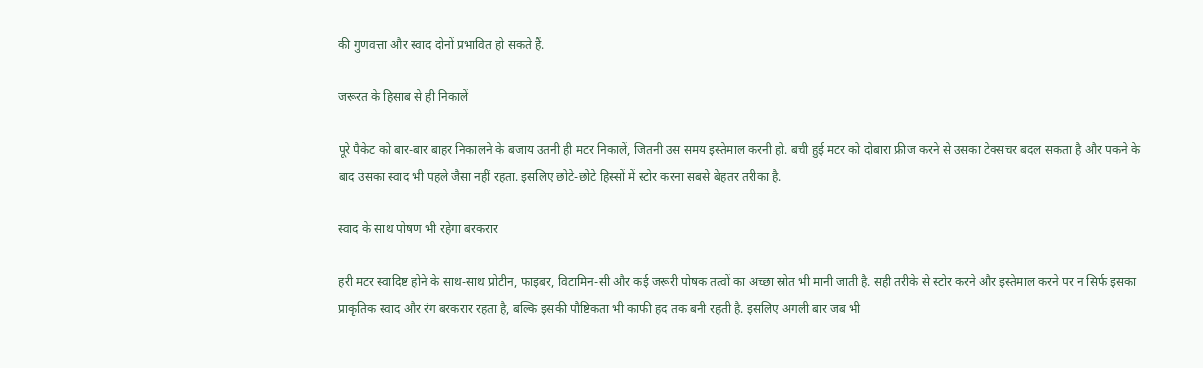की गुणवत्ता और स्वाद दोनों प्रभावित हो सकते हैं.

जरूरत के हिसाब से ही निकालें

पूरे पैकेट को बार-बार बाहर निकालने के बजाय उतनी ही मटर निकालें, जितनी उस समय इस्तेमाल करनी हो. बची हुई मटर को दोबारा फ्रीज करने से उसका टेक्सचर बदल सकता है और पकने के बाद उसका स्वाद भी पहले जैसा नहीं रहता. इसलिए छोटे-छोटे हिस्सों में स्टोर करना सबसे बेहतर तरीका है.

स्वाद के साथ पोषण भी रहेगा बरकरार

हरी मटर स्वादिष्ट होने के साथ-साथ प्रोटीन, फाइबर, विटामिन-सी और कई जरूरी पोषक तत्वों का अच्छा स्रोत भी मानी जाती है. सही तरीके से स्टोर करने और इस्तेमाल करने पर न सिर्फ इसका प्राकृतिक स्वाद और रंग बरकरार रहता है, बल्कि इसकी पौष्टिकता भी काफी हद तक बनी रहती है. इसलिए अगली बार जब भी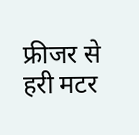फ्रीजर से हरी मटर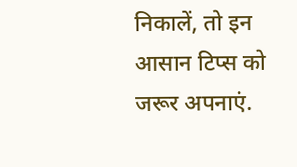निकालें, तो इन आसान टिप्स को जरूर अपनाएं.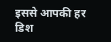इससे आपकी हर डिश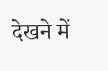देखने में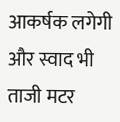आकर्षक लगेगी और स्वाद भी ताजी मटर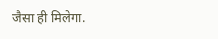जैसा ही मिलेगा.